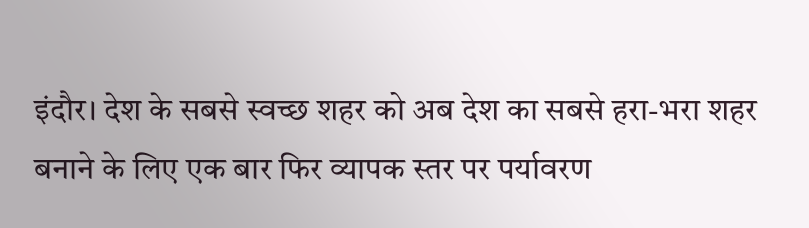इंदौर। देश के सबसे स्वच्छ शहर को अब देश का सबसे हरा-भरा शहर बनाने के लिए एक बार फिर व्यापक स्तर पर पर्यावरण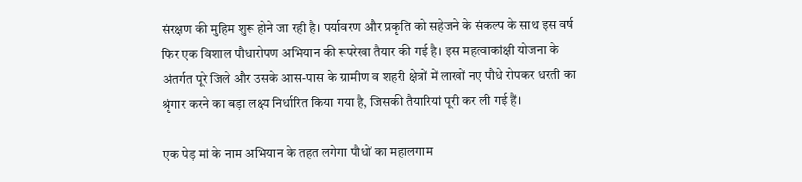संरक्षण की मुहिम शुरू होने जा रही है। पर्यावरण और प्रकृति को सहेजने के संकल्प के साथ इस वर्ष फिर एक विशाल पौधारोपण अभियान की रूपरेखा तैयार की गई है। इस महत्वाकांक्षी योजना के अंतर्गत पूरे जिले और उसके आस-पास के ग्रामीण व शहरी क्षेत्रों में लाखों नए पौधे रोपकर धरती का श्रृंगार करने का बड़ा लक्ष्य निर्धारित किया गया है, जिसकी तैयारियां पूरी कर ली गई हैं।

एक पेड़ मां के नाम अभियान के तहत लगेगा पौधों का महालगाम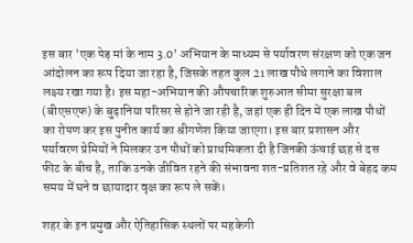इस बार 'एक पेड़ मां के नाम 3.0' अभियान के माध्यम से पर्यावरण संरक्षण को एक जन आंदोलन का रूप दिया जा रहा है, जिसके तहत कुल 21 लाख पौधे लगाने का विशाल लक्ष्य रखा गया है। इस महा-अभियान की औपचारिक शुरुआत सीमा सुरक्षा बल (बीएसएफ) के बुढ़ानिया परिसर से होने जा रही है, जहां एक ही दिन में एक लाख पौधों का रोपण कर इस पुनीत कार्य का श्रीगणेश किया जाएगा। इस बार प्रशासन और पर्यावरण प्रेमियों ने मिलकर उन पौधों को प्राथमिकता दी है जिनकी ऊंचाई छह से दस फीट के बीच है, ताकि उनके जीवित रहने की संभावना शत-प्रतिशत रहे और वे बेहद कम समय में घने व छायादार वृक्ष का रूप ले सकें।

शहर के इन प्रमुख और ऐतिहासिक स्थलों पर महकेगी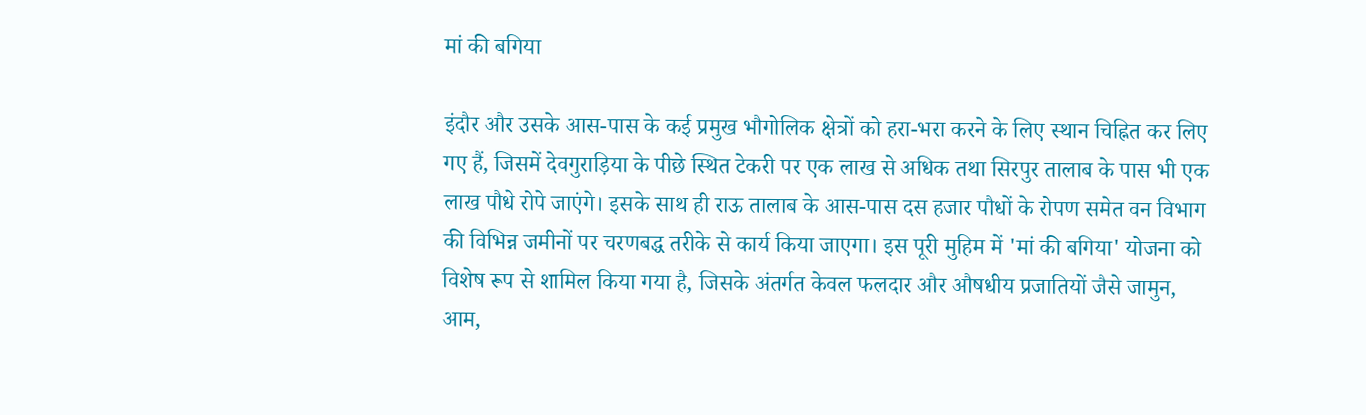मां की बगिया

इंदौर और उसके आस-पास के कई प्रमुख भौगोलिक क्षेत्रों को हरा-भरा करने के लिए स्थान चिह्नित कर लिए गए हैं, जिसमें देवगुराड़िया के पीछे स्थित टेकरी पर एक लाख से अधिक तथा सिरपुर तालाब के पास भी एक लाख पौधे रोपे जाएंगे। इसके साथ ही राऊ तालाब के आस-पास दस हजार पौधों के रोपण समेत वन विभाग की विभिन्न जमीनों पर चरणबद्ध तरीके से कार्य किया जाएगा। इस पूरी मुहिम में 'मां की बगिया' योजना को विशेष रूप से शामिल किया गया है, जिसके अंतर्गत केवल फलदार और औषधीय प्रजातियों जैसे जामुन, आम,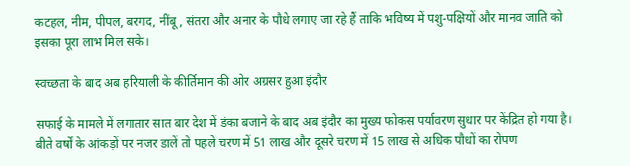कटहल, नीम, पीपल, बरगद, नींबू, संतरा और अनार के पौधे लगाए जा रहे हैं ताकि भविष्य में पशु-पक्षियों और मानव जाति को इसका पूरा लाभ मिल सके।

स्वच्छता के बाद अब हरियाली के कीर्तिमान की ओर अग्रसर हुआ इंदौर

सफाई के मामले में लगातार सात बार देश में डंका बजाने के बाद अब इंदौर का मुख्य फोकस पर्यावरण सुधार पर केंद्रित हो गया है। बीते वर्षों के आंकड़ों पर नजर डालें तो पहले चरण में 51 लाख और दूसरे चरण में 15 लाख से अधिक पौधों का रोपण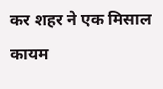कर शहर ने एक मिसाल कायम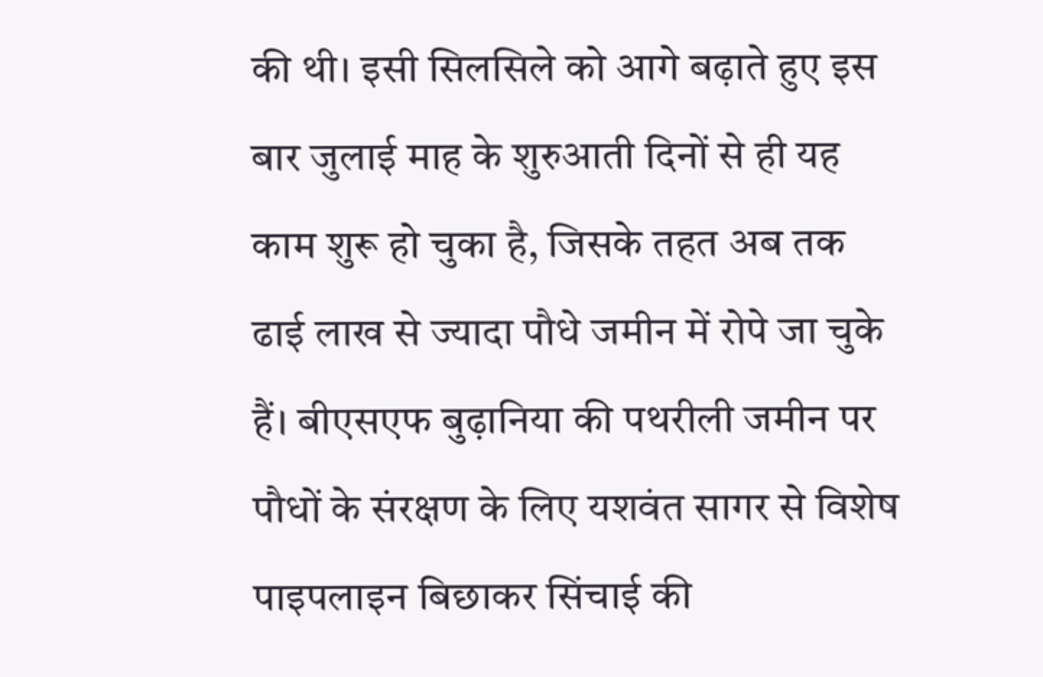की थी। इसी सिलसिले को आगे बढ़ाते हुए इस बार जुलाई माह के शुरुआती दिनों से ही यह काम शुरू हो चुका है, जिसके तहत अब तक ढाई लाख से ज्यादा पौधे जमीन में रोपे जा चुके हैं। बीएसएफ बुढ़ानिया की पथरीली जमीन पर पौधों के संरक्षण के लिए यशवंत सागर से विशेष पाइपलाइन बिछाकर सिंचाई की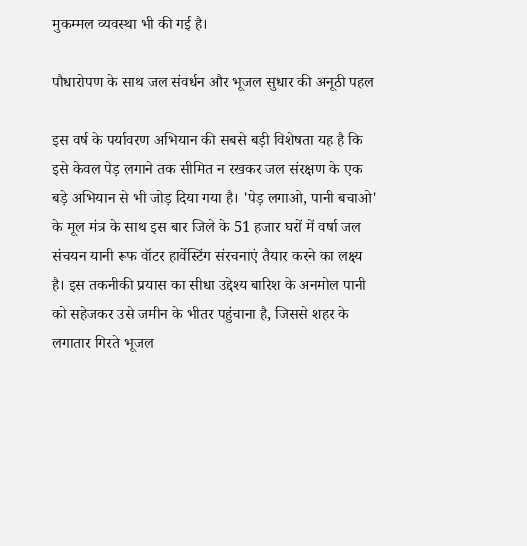मुकम्मल व्यवस्था भी की गई है।

पौधारोपण के साथ जल संवर्धन और भूजल सुधार की अनूठी पहल

इस वर्ष के पर्यावरण अभियान की सबसे बड़ी विशेषता यह है कि इसे केवल पेड़ लगाने तक सीमित न रखकर जल संरक्षण के एक बड़े अभियान से भी जोड़ दिया गया है। 'पेड़ लगाओ, पानी बचाओ' के मूल मंत्र के साथ इस बार जिले के 51 हजार घरों में वर्षा जल संचयन यानी रूफ वॉटर हार्वेस्टिंग संरचनाएं तैयार करने का लक्ष्य है। इस तकनीकी प्रयास का सीधा उद्देश्य बारिश के अनमोल पानी को सहेजकर उसे जमीन के भीतर पहुंचाना है, जिससे शहर के लगातार गिरते भूजल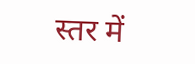स्तर में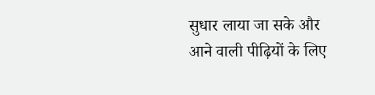सुधार लाया जा सके और आने वाली पीढ़ियों के लिए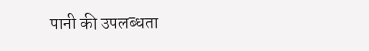पानी की उपलब्धता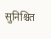सुनिश्चित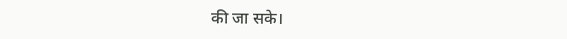की जा सके।